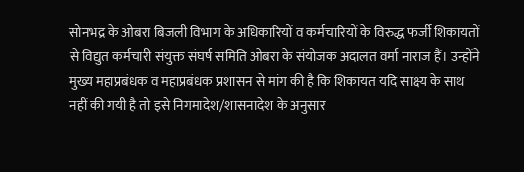सोनभद्र के ओबरा बिजली विभाग के अधिकारियों व कर्मचारियों के विरुद्ध फर्जी शिकायतों से विद्युत कर्मचारी संयुक्त संघर्ष समिति ओबरा के संयोजक अदालत वर्मा नाराज हैं। उन्होंने मुख्य महाप्रबंधक व महाप्रबंधक प्रशासन से मांग की है कि शिकायत यदि साक्ष्य के साथ नहीं की गयी है तो इसे निगमादेश/शासनादेश के अनुसार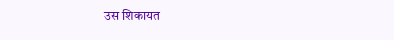उस शिकायत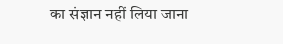का संज्ञान नहीं लिया जाना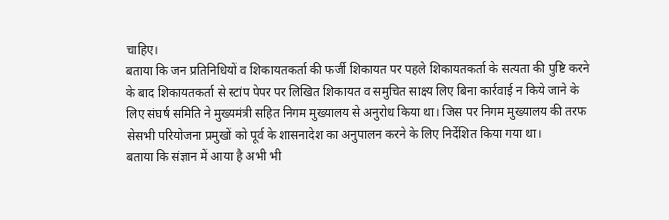चाहिए।
बताया कि जन प्रतिनिधियों व शिकायतकर्ता की फर्जी शिकायत पर पहले शिकायतकर्ता के सत्यता की पुष्टि करने के बाद शिकायतकर्ता से स्टांप पेपर पर लिखित शिकायत व समुचित साक्ष्य लिए बिना कार्रवाई न किये जाने के लिए संघर्ष समिति ने मुख्यमंत्री सहित निगम मुख्यालय से अनुरोध किया था। जिस पर निगम मुख्यालय की तरफ सेसभी परियोजना प्रमुखों को पूर्व के शासनादेश का अनुपालन करने के लिए निर्देशित किया गया था।
बताया कि संज्ञान में आया है अभी भी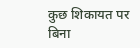कुछ शिकायत पर बिना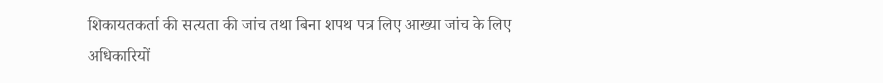शिकायतकर्ता की सत्यता की जांच तथा बिना शपथ पत्र लिए आख्या जांच के लिए अधिकारियों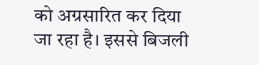को अग्रसारित कर दिया जा रहा है। इससे बिजली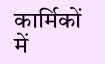कार्मिकों में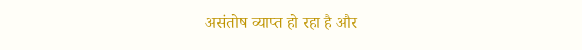असंतोष व्याप्त हो रहा है और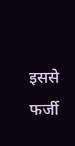इससे फर्जी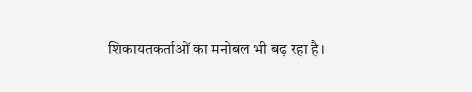शिकायतकर्ताओं का मनोबल भी बढ़ रहा है।